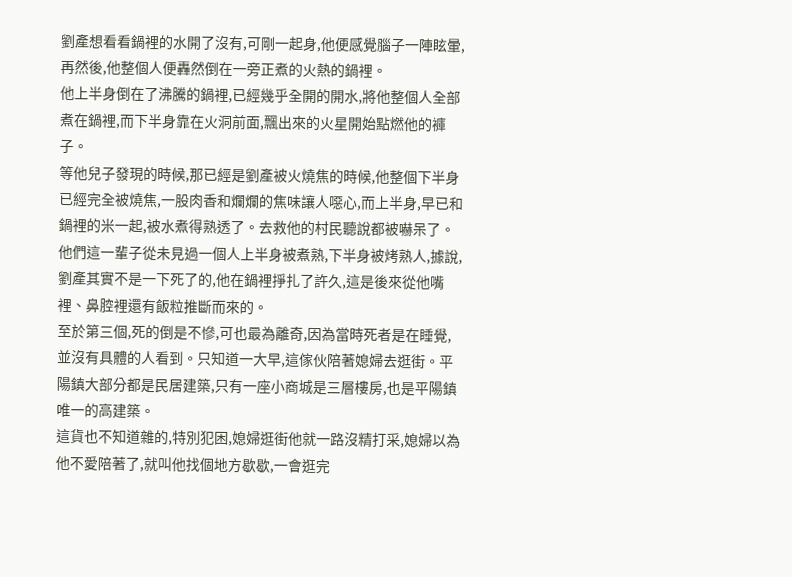劉產想看看鍋裡的水開了沒有,可剛一起身,他便感覺腦子一陣眩暈,再然後,他整個人便轟然倒在一旁正煮的火熱的鍋裡。
他上半身倒在了沸騰的鍋裡,已經幾乎全開的開水,將他整個人全部煮在鍋裡,而下半身靠在火洞前面,飄出來的火星開始點燃他的褲子。
等他兒子發現的時候,那已經是劉產被火燒焦的時候,他整個下半身已經完全被燒焦,一股肉香和爛爛的焦味讓人噁心,而上半身,早已和鍋裡的米一起,被水煮得熟透了。去救他的村民聽說都被嚇呆了。
他們這一輩子從未見過一個人上半身被煮熟,下半身被烤熟人,據說,劉產其實不是一下死了的,他在鍋裡掙扎了許久,這是後來從他嘴裡、鼻腔裡還有飯粒推斷而來的。
至於第三個,死的倒是不慘,可也最為離奇,因為當時死者是在睡覺,並沒有具體的人看到。只知道一大早,這傢伙陪著媳婦去逛街。平陽鎮大部分都是民居建築,只有一座小商城是三層樓房,也是平陽鎮唯一的高建築。
這貨也不知道雜的,特別犯困,媳婦逛街他就一路沒精打采,媳婦以為他不愛陪著了,就叫他找個地方歇歇,一會逛完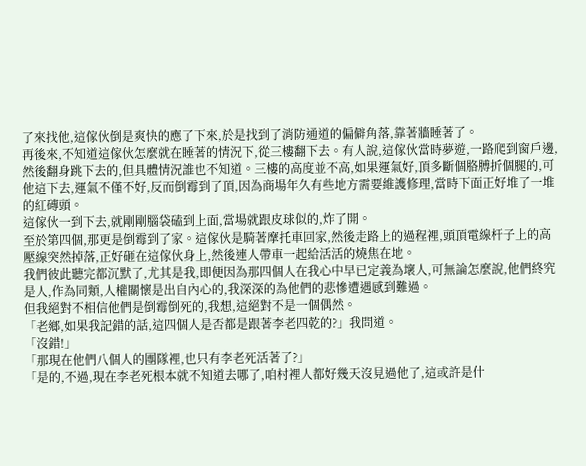了來找他,這傢伙倒是爽快的應了下來,於是找到了消防通道的偏僻角落,靠著牆睡著了。
再後來,不知道這傢伙怎麼就在睡著的情況下,從三樓翻下去。有人說,這傢伙當時夢遊,一路爬到窗戶邊,然後翻身跳下去的,但具體情況誰也不知道。三樓的高度並不高,如果運氣好,頂多斷個胳膊折個腿的,可他這下去,運氣不僅不好,反而倒霉到了頂,因為商場年久有些地方需要維護修理,當時下面正好堆了一堆的紅磚頭。
這傢伙一到下去,就剛剛腦袋磕到上面,當場就跟皮球似的,炸了開。
至於第四個,那更是倒霉到了家。這傢伙是騎著摩托車回家,然後走路上的過程裡,頭頂電線杆子上的高壓線突然掉落,正好砸在這傢伙身上,然後連人帶車一起給活活的燒焦在地。
我們彼此聽完都沉默了,尤其是我,即便因為那四個人在我心中早已定義為壞人,可無論怎麼說,他們終究是人,作為同類,人權關懷是出自內心的,我深深的為他們的悲慘遭遇感到難過。
但我絕對不相信他們是倒霉倒死的,我想,這絕對不是一個偶然。
「老鄉,如果我記錯的話,這四個人是否都是跟著李老四乾的?」我問道。
「沒錯!」
「那現在他們八個人的團隊裡,也只有李老死活著了?」
「是的,不過,現在李老死根本就不知道去哪了,咱村裡人都好幾天沒見過他了,這或許是什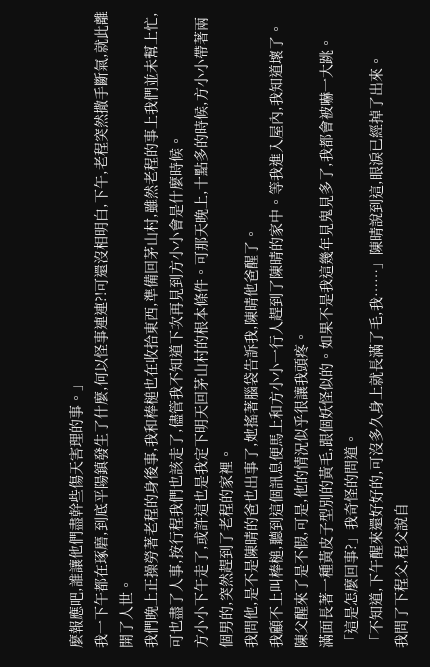麼報應吧,誰讓他們盡幹些傷天害理的事。」
我一下午都在琢磨,到底平陽鎮發生了什麼,何以怪事連連?!可還沒相明白,下午,老程突然撒手斷氣,就此離開了人世。
我們晚上正操勞著老程的身後事,我和棒槌也在收拾東西,準備回茅山村,雖然老程的事上我們並未幫上忙,可也盡了人事,按行程我們也該走了,儘管我不知道下次再見到方小小會是什麼時候。
方小小下午走了,或許這也是我定下明天回茅山村的根本條件。可那天晚上,十點多的時候,方小小帶著兩個男的,突然趕到了老程的家裡。
我問他,是不是陳晴的爸也出事了,她搖著腦袋告訴我,陳晴他爸醒了。
我顧不上叫棒槌,聽到這個訊息便馬上和方小小一行人趕到了陳晴的家中。等我進入屋內,我知道壞了。
陳父醒來了是不假,可是,他的情況似乎很讓我頭疼。
滿面長著一種黃皮子型別的黃毛,跟個妖怪似的。如果不是我這幾年見鬼見多了,我都會被嚇一大跳。
「這是怎麼回事?」我奇怪的問道。
「不知道,下午醒來還好好的,可沒多久身上就長滿了毛,我……」陳晴說到這,眼淚已經掉了出來。
我問了下程父,程父說自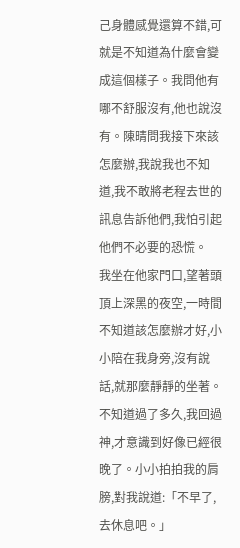己身體感覺還算不錯,可就是不知道為什麼會變成這個樣子。我問他有哪不舒服沒有,他也說沒有。陳晴問我接下來該怎麼辦,我說我也不知道,我不敢將老程去世的訊息告訴他們,我怕引起他們不必要的恐慌。
我坐在他家門口,望著頭頂上深黑的夜空,一時間不知道該怎麼辦才好,小小陪在我身旁,沒有說話,就那麼靜靜的坐著。
不知道過了多久,我回過神,才意識到好像已經很晚了。小小拍拍我的肩膀,對我說道:「不早了,去休息吧。」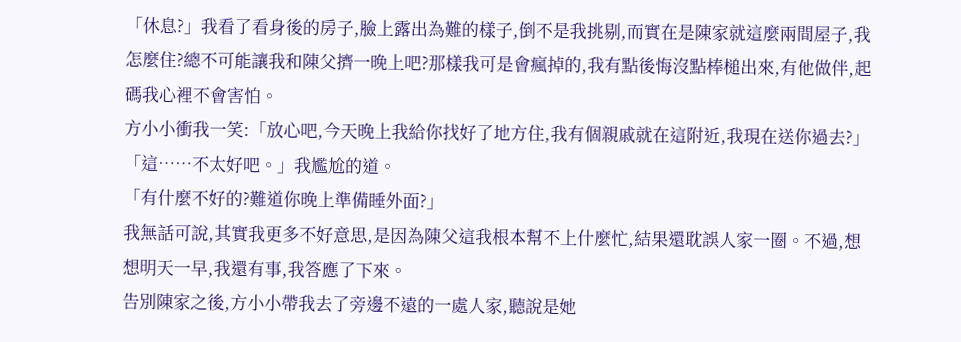「休息?」我看了看身後的房子,臉上露出為難的樣子,倒不是我挑剔,而實在是陳家就這麼兩間屋子,我怎麼住?總不可能讓我和陳父擠一晚上吧?那樣我可是會瘋掉的,我有點後悔沒點棒槌出來,有他做伴,起碼我心裡不會害怕。
方小小衝我一笑:「放心吧,今天晚上我給你找好了地方住,我有個親戚就在這附近,我現在送你過去?」
「這……不太好吧。」我尷尬的道。
「有什麼不好的?難道你晚上準備睡外面?」
我無話可說,其實我更多不好意思,是因為陳父這我根本幫不上什麼忙,結果還耽誤人家一圈。不過,想想明天一早,我還有事,我答應了下來。
告別陳家之後,方小小帶我去了旁邊不遠的一處人家,聽說是她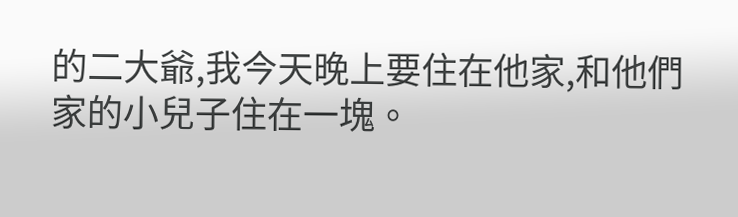的二大爺,我今天晚上要住在他家,和他們家的小兒子住在一塊。